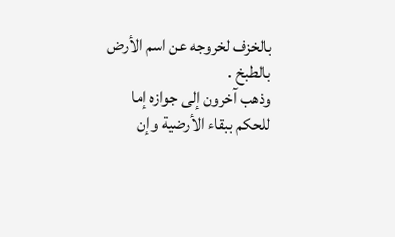بالخزف لخروجه عن اسم الأرض بالطبخ .
وذهب آخرون إلى جوازه إما للحكم ببقاء الأرضية وإن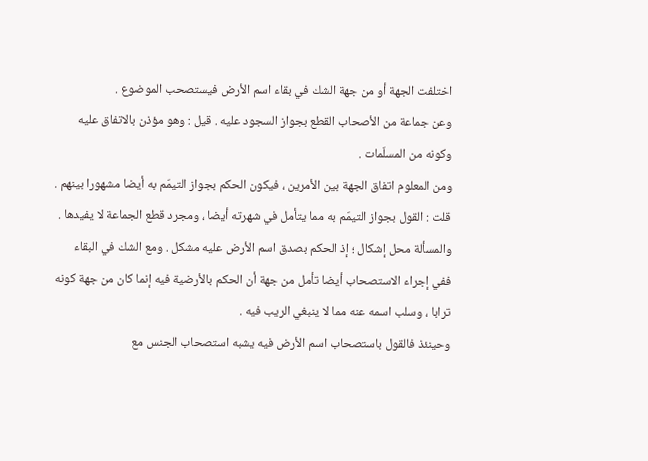اختلفت الجهة أو من جهة الشك في بقاء اسم الأرض فيستصحب الموضوع .
وعن جماعة من الأصحاب القطع بجواز السجود عليه . قيل : وهو مؤذن بالاتفاق عليه وكونه من المسلّمات .
ومن المعلوم اتفاق الجهة بين الأمرين ، فيكون الحكم بجواز التيمّم به أيضا مشهورا بينهم .
قلت : القول بجواز التيمّم به مما يتأمل في شهرته أيضا ، ومجرد قطع الجماعة لا يفيدها .
والمسألة محل إشكال ؛ إذ الحكم بصدق اسم الأرض عليه مشكل . ومع الشك في البقاء ففي إجراء الاستصحاب أيضا تأمل من جهة أن الحكم بالأرضية فيه إنما كان من جهة كونه ترابا ، وسلب اسمه عنه مما لا ينبغي الريب فيه .
وحينئذ فالقول باستصحاب اسم الأرض فيه يشبه استصحاب الجنس مع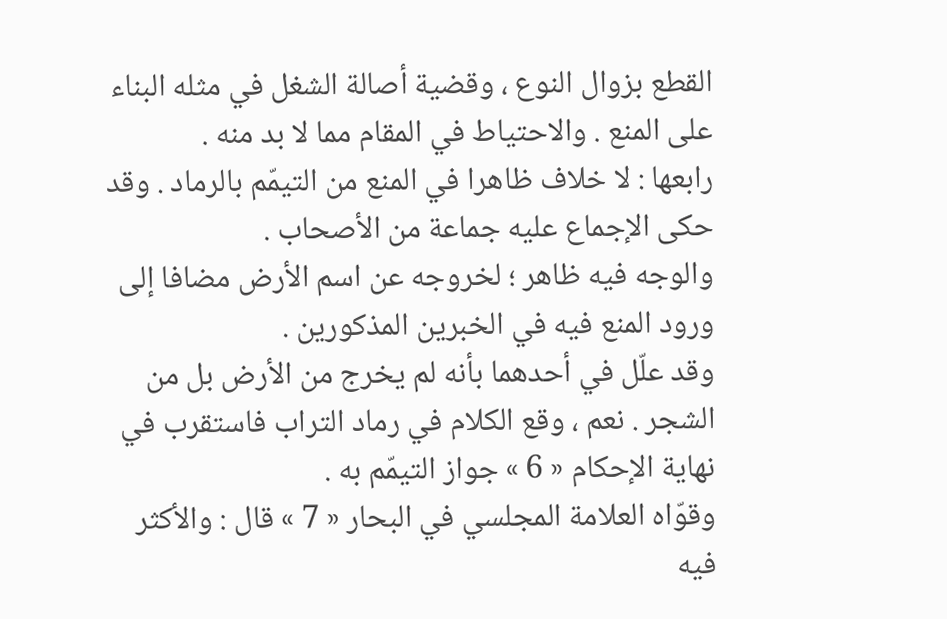القطع بزوال النوع ، وقضية أصالة الشغل في مثله البناء على المنع . والاحتياط في المقام مما لا بد منه .
رابعها : لا خلاف ظاهرا في المنع من التيمّم بالرماد . وقد حكى الإجماع عليه جماعة من الأصحاب .
والوجه فيه ظاهر ؛ لخروجه عن اسم الأرض مضافا إلى ورود المنع فيه في الخبرين المذكورين .
وقد علّل في أحدهما بأنه لم يخرج من الأرض بل من الشجر . نعم ، وقع الكلام في رماد التراب فاستقرب في نهاية الإحكام « 6 » جواز التيمّم به .
وقوّاه العلامة المجلسي في البحار « 7 » قال : والأكثر فيه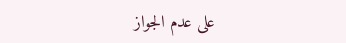على عدم الجواز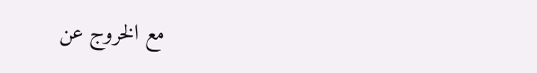مع الخروج عن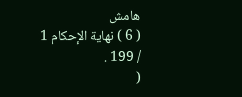هامش
( 6 ) نهاية الإحكام 1 / 199 .
(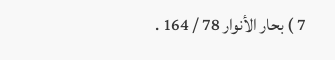7 ) بحار الأنوار 78 / 164 .